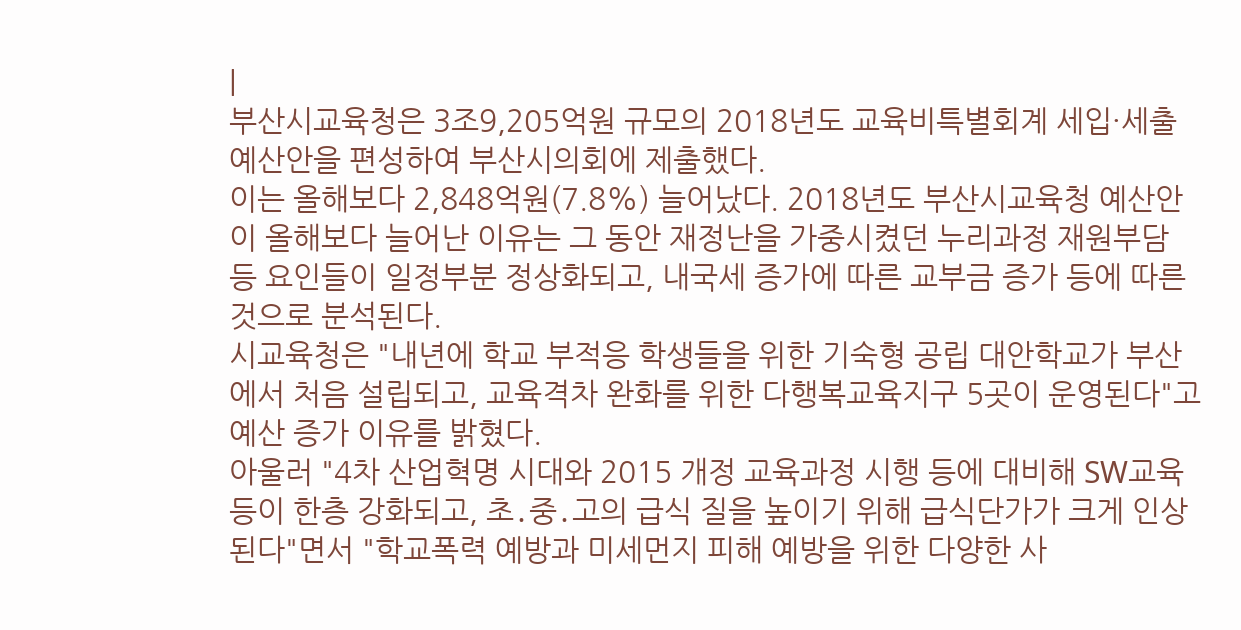|
부산시교육청은 3조9,205억원 규모의 2018년도 교육비특별회계 세입·세출예산안을 편성하여 부산시의회에 제출했다.
이는 올해보다 2,848억원(7.8%) 늘어났다. 2018년도 부산시교육청 예산안이 올해보다 늘어난 이유는 그 동안 재정난을 가중시켰던 누리과정 재원부담 등 요인들이 일정부분 정상화되고, 내국세 증가에 따른 교부금 증가 등에 따른 것으로 분석된다.
시교육청은 "내년에 학교 부적응 학생들을 위한 기숙형 공립 대안학교가 부산에서 처음 설립되고, 교육격차 완화를 위한 다행복교육지구 5곳이 운영된다"고 예산 증가 이유를 밝혔다.
아울러 "4차 산업혁명 시대와 2015 개정 교육과정 시행 등에 대비해 SW교육 등이 한층 강화되고, 초․중․고의 급식 질을 높이기 위해 급식단가가 크게 인상된다"면서 "학교폭력 예방과 미세먼지 피해 예방을 위한 다양한 사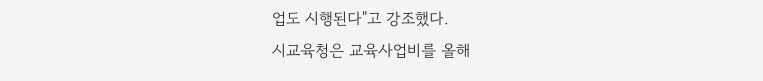업도 시행된다"고 강조했다.
시교육청은 교육사업비를 올해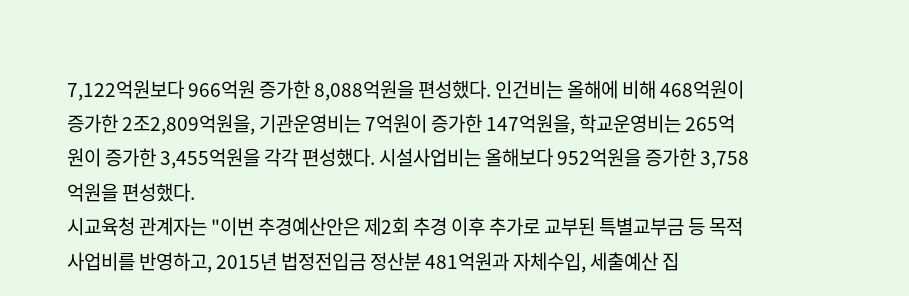7,122억원보다 966억원 증가한 8,088억원을 편성했다. 인건비는 올해에 비해 468억원이 증가한 2조2,809억원을, 기관운영비는 7억원이 증가한 147억원을, 학교운영비는 265억원이 증가한 3,455억원을 각각 편성했다. 시설사업비는 올해보다 952억원을 증가한 3,758억원을 편성했다.
시교육청 관계자는 "이번 추경예산안은 제2회 추경 이후 추가로 교부된 특별교부금 등 목적사업비를 반영하고, 2015년 법정전입금 정산분 481억원과 자체수입, 세출예산 집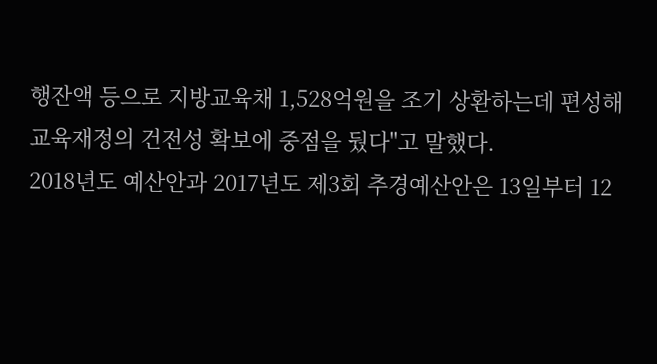행잔액 등으로 지방교육채 1,528억원을 조기 상환하는데 편성해 교육재정의 건전성 확보에 중점을 뒀다"고 말했다.
2018년도 예산안과 2017년도 제3회 추경예산안은 13일부터 12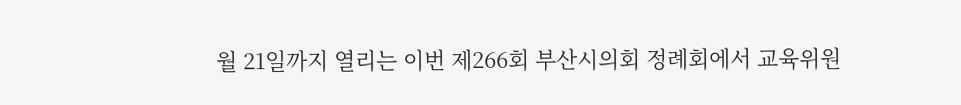월 21일까지 열리는 이번 제266회 부산시의회 정례회에서 교육위원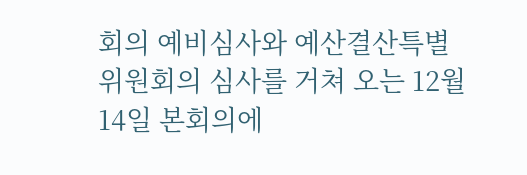회의 예비심사와 예산결산특별위원회의 심사를 거쳐 오는 12월 14일 본회의에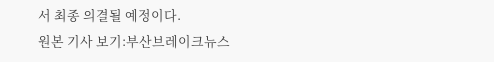서 최종 의결될 예정이다.
원본 기사 보기:부산브레이크뉴스